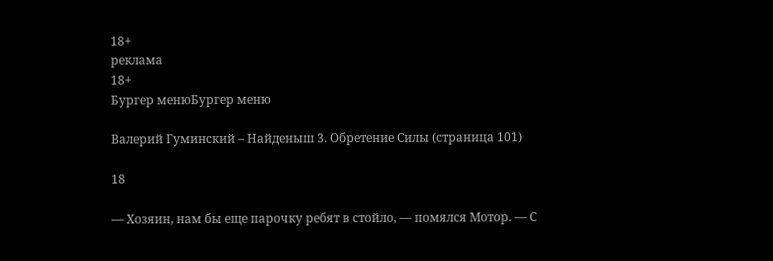18+
реклама
18+
Бургер менюБургер меню

Валерий Гуминский – Найденыш 3. Обретение Силы (страница 101)

18

— Хозяин, нам бы еще парочку ребят в стойло, — помялся Мотор. — С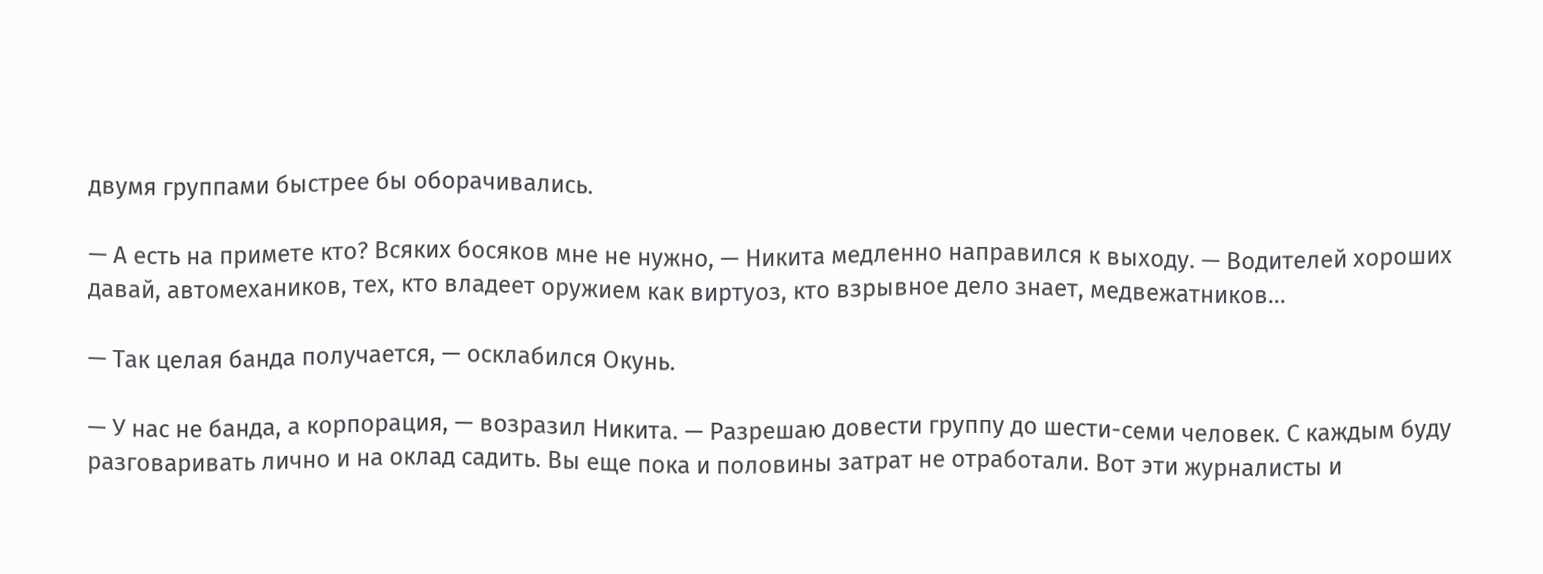двумя группами быстрее бы оборачивались.

— А есть на примете кто? Всяких босяков мне не нужно, — Никита медленно направился к выходу. — Водителей хороших давай, автомехаников, тех, кто владеет оружием как виртуоз, кто взрывное дело знает, медвежатников…

— Так целая банда получается, — осклабился Окунь.

— У нас не банда, а корпорация, — возразил Никита. — Разрешаю довести группу до шести-семи человек. С каждым буду разговаривать лично и на оклад садить. Вы еще пока и половины затрат не отработали. Вот эти журналисты и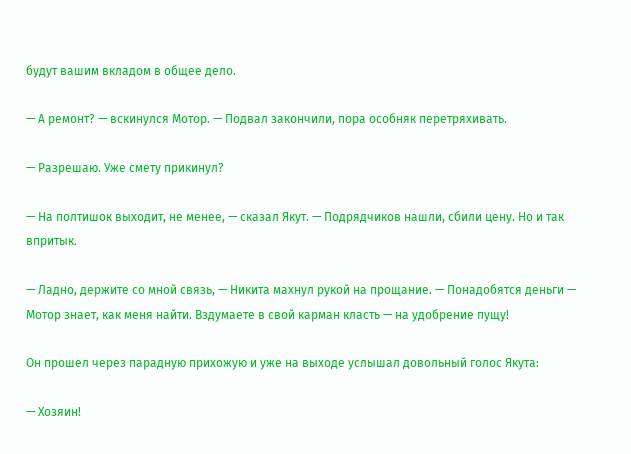будут вашим вкладом в общее дело.

— А ремонт? — вскинулся Мотор. — Подвал закончили, пора особняк перетряхивать.

— Разрешаю. Уже смету прикинул?

— На полтишок выходит, не менее, — сказал Якут. — Подрядчиков нашли, сбили цену. Но и так впритык.

— Ладно, держите со мной связь, — Никита махнул рукой на прощание. — Понадобятся деньги — Мотор знает, как меня найти. Вздумаете в свой карман класть — на удобрение пущу!

Он прошел через парадную прихожую и уже на выходе услышал довольный голос Якута:

— Хозяин!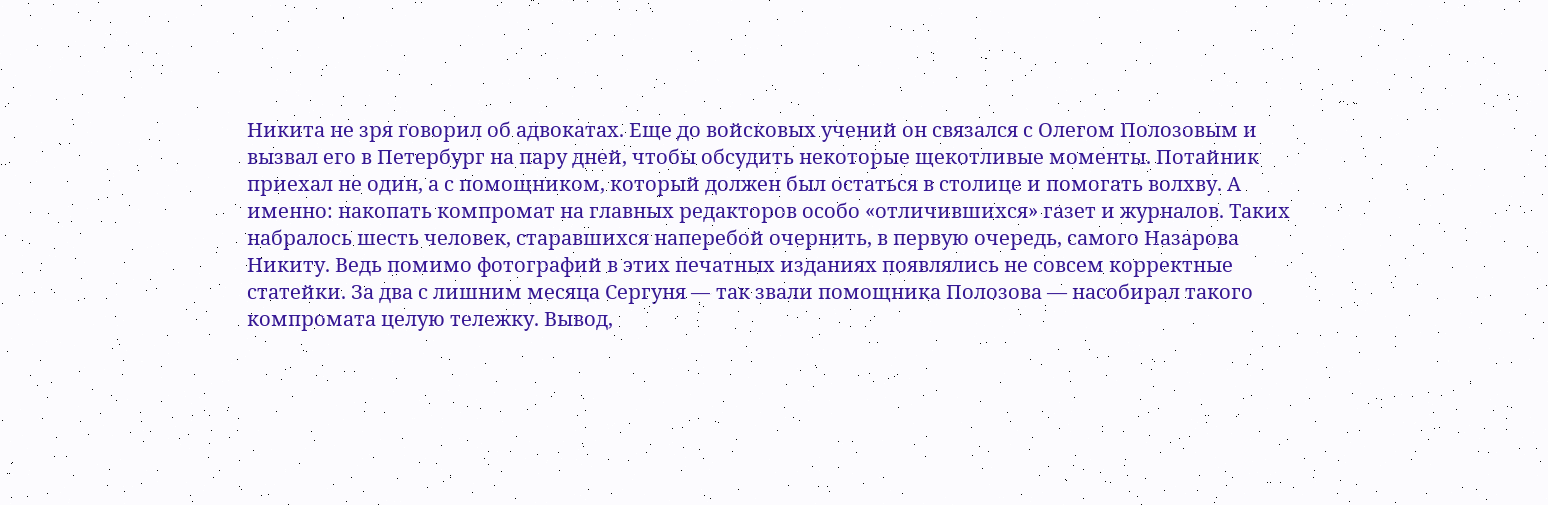Никита не зря говорил об адвокатах. Еще до войсковых учений он связался с Олегом Полозовым и вызвал его в Петербург на пару дней, чтобы обсудить некоторые щекотливые моменты. Потайник приехал не один, а с помощником, который должен был остаться в столице и помогать волхву. А именно: накопать компромат на главных редакторов особо «отличившихся» газет и журналов. Таких набралось шесть человек, старавшихся наперебой очернить, в первую очередь, самого Назарова Никиту. Ведь помимо фотографий в этих печатных изданиях появлялись не совсем корректные статейки. За два с лишним месяца Сергуня — так звали помощника Полозова — насобирал такого компромата целую тележку. Вывод,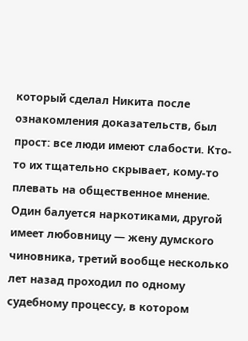который сделал Никита после ознакомления доказательств, был прост: все люди имеют слабости. Кто-то их тщательно скрывает, кому-то плевать на общественное мнение. Один балуется наркотиками, другой имеет любовницу — жену думского чиновника, третий вообще несколько лет назад проходил по одному судебному процессу, в котором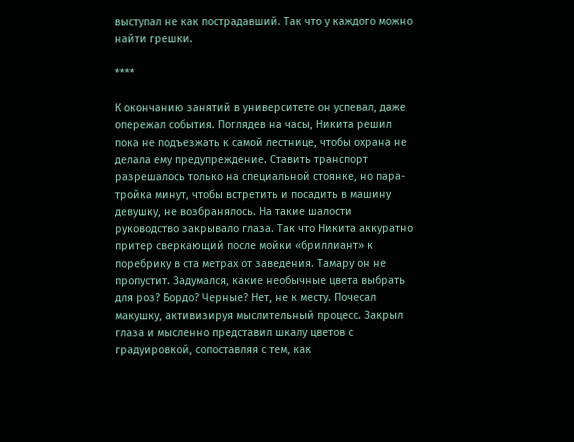выступал не как пострадавший. Так что у каждого можно найти грешки.

****

К окончанию занятий в университете он успевал, даже опережал события. Поглядев на часы, Никита решил пока не подъезжать к самой лестнице, чтобы охрана не делала ему предупреждение. Ставить транспорт разрешалось только на специальной стоянке, но пара-тройка минут, чтобы встретить и посадить в машину девушку, не возбранялось. На такие шалости руководство закрывало глаза. Так что Никита аккуратно притер сверкающий после мойки «бриллиант» к поребрику в ста метрах от заведения. Тамару он не пропустит. Задумался, какие необычные цвета выбрать для роз? Бордо? Черные? Нет, не к месту. Почесал макушку, активизируя мыслительный процесс. Закрыл глаза и мысленно представил шкалу цветов с градуировкой, сопоставляя с тем, как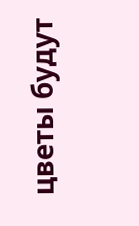цветы будут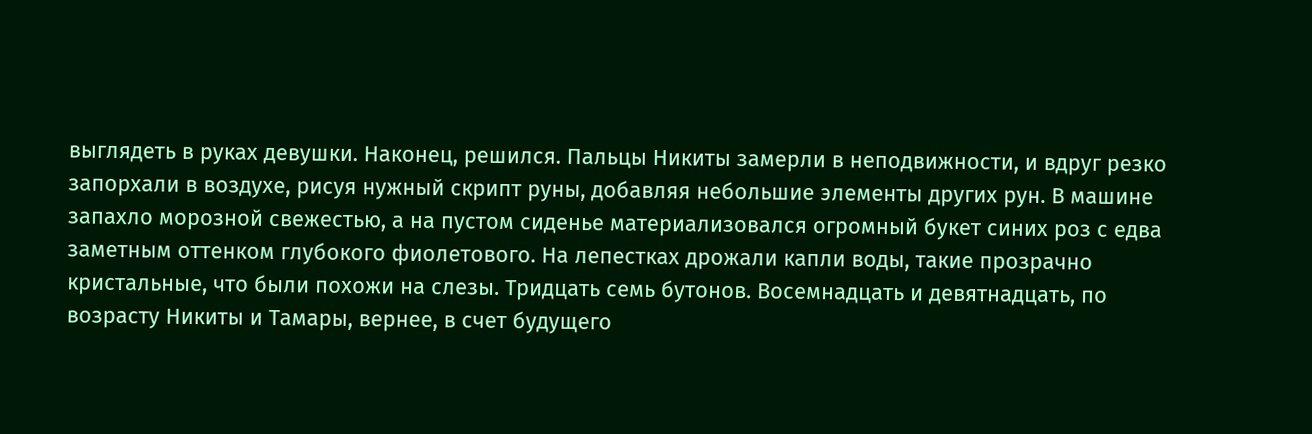выглядеть в руках девушки. Наконец, решился. Пальцы Никиты замерли в неподвижности, и вдруг резко запорхали в воздухе, рисуя нужный скрипт руны, добавляя небольшие элементы других рун. В машине запахло морозной свежестью, а на пустом сиденье материализовался огромный букет синих роз с едва заметным оттенком глубокого фиолетового. На лепестках дрожали капли воды, такие прозрачно кристальные, что были похожи на слезы. Тридцать семь бутонов. Восемнадцать и девятнадцать, по возрасту Никиты и Тамары, вернее, в счет будущего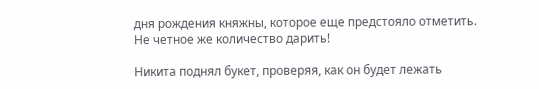дня рождения княжны, которое еще предстояло отметить. Не четное же количество дарить!

Никита поднял букет, проверяя, как он будет лежать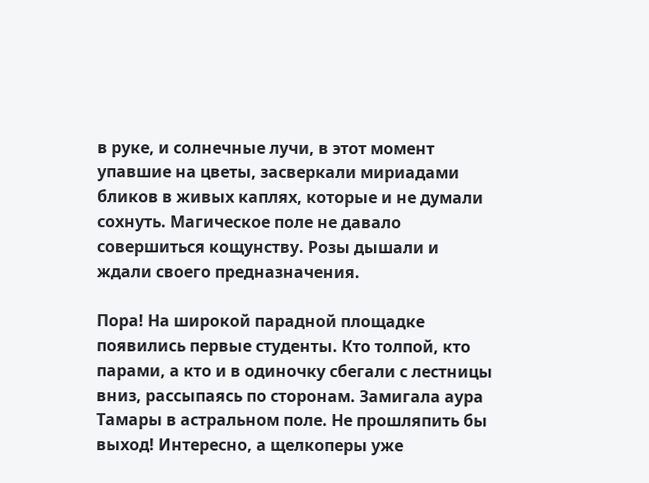в руке, и солнечные лучи, в этот момент упавшие на цветы, засверкали мириадами бликов в живых каплях, которые и не думали сохнуть. Магическое поле не давало совершиться кощунству. Розы дышали и ждали своего предназначения.

Пора! На широкой парадной площадке появились первые студенты. Кто толпой, кто парами, а кто и в одиночку сбегали с лестницы вниз, рассыпаясь по сторонам. Замигала аура Тамары в астральном поле. Не прошляпить бы выход! Интересно, а щелкоперы уже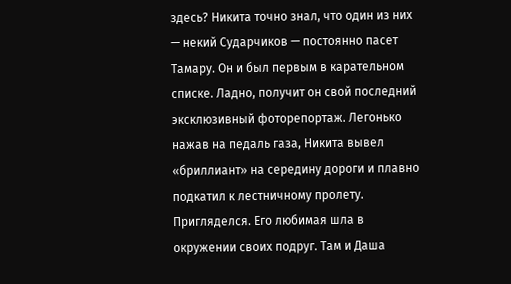здесь? Никита точно знал, что один из них — некий Сударчиков — постоянно пасет Тамару. Он и был первым в карательном списке. Ладно, получит он свой последний эксклюзивный фоторепортаж. Легонько нажав на педаль газа, Никита вывел «бриллиант» на середину дороги и плавно подкатил к лестничному пролету. Пригляделся. Его любимая шла в окружении своих подруг. Там и Даша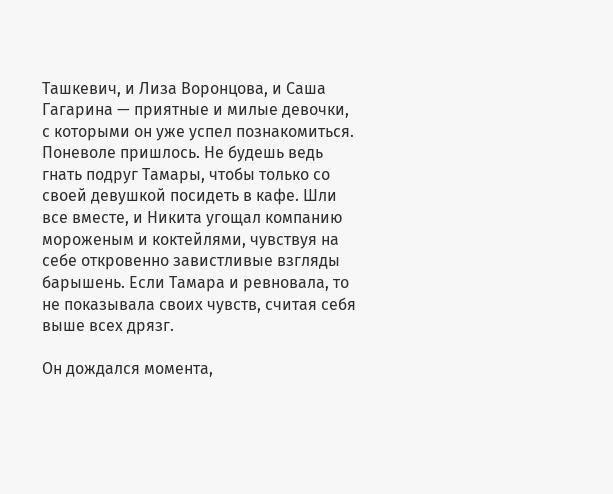Ташкевич, и Лиза Воронцова, и Саша Гагарина — приятные и милые девочки, с которыми он уже успел познакомиться. Поневоле пришлось. Не будешь ведь гнать подруг Тамары, чтобы только со своей девушкой посидеть в кафе. Шли все вместе, и Никита угощал компанию мороженым и коктейлями, чувствуя на себе откровенно завистливые взгляды барышень. Если Тамара и ревновала, то не показывала своих чувств, считая себя выше всех дрязг.

Он дождался момента,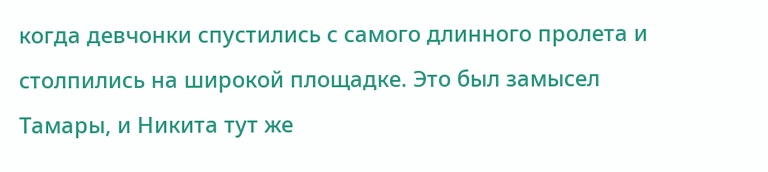когда девчонки спустились с самого длинного пролета и столпились на широкой площадке. Это был замысел Тамары, и Никита тут же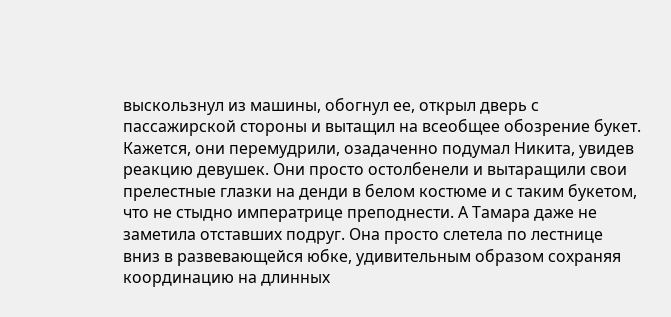выскользнул из машины, обогнул ее, открыл дверь с пассажирской стороны и вытащил на всеобщее обозрение букет. Кажется, они перемудрили, озадаченно подумал Никита, увидев реакцию девушек. Они просто остолбенели и вытаращили свои прелестные глазки на денди в белом костюме и с таким букетом, что не стыдно императрице преподнести. А Тамара даже не заметила отставших подруг. Она просто слетела по лестнице вниз в развевающейся юбке, удивительным образом сохраняя координацию на длинных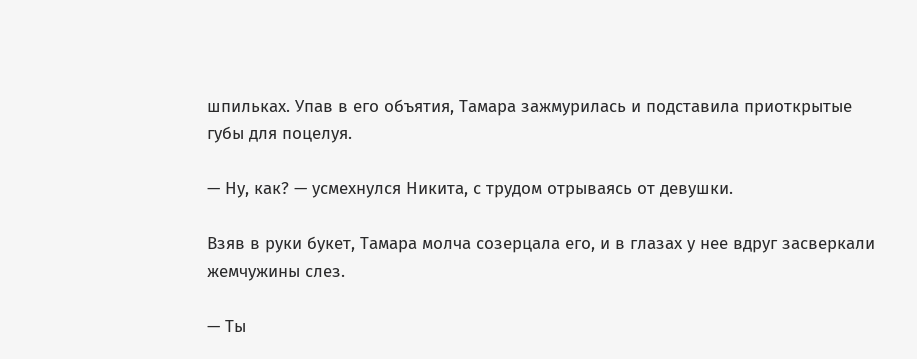шпильках. Упав в его объятия, Тамара зажмурилась и подставила приоткрытые губы для поцелуя.

— Ну, как? — усмехнулся Никита, с трудом отрываясь от девушки.

Взяв в руки букет, Тамара молча созерцала его, и в глазах у нее вдруг засверкали жемчужины слез.

— Ты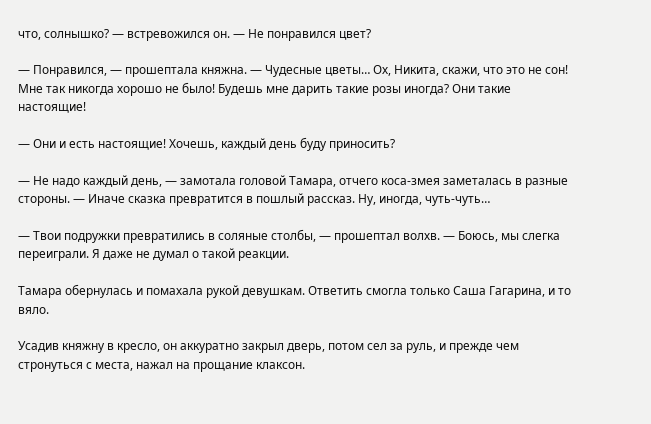что, солнышко? — встревожился он. — Не понравился цвет?

— Понравился, — прошептала княжна. — Чудесные цветы… Ох, Никита, скажи, что это не сон! Мне так никогда хорошо не было! Будешь мне дарить такие розы иногда? Они такие настоящие!

— Они и есть настоящие! Хочешь, каждый день буду приносить?

— Не надо каждый день, — замотала головой Тамара, отчего коса-змея заметалась в разные стороны. — Иначе сказка превратится в пошлый рассказ. Ну, иногда, чуть-чуть…

— Твои подружки превратились в соляные столбы, — прошептал волхв. — Боюсь, мы слегка переиграли. Я даже не думал о такой реакции.

Тамара обернулась и помахала рукой девушкам. Ответить смогла только Саша Гагарина, и то вяло.

Усадив княжну в кресло, он аккуратно закрыл дверь, потом сел за руль, и прежде чем стронуться с места, нажал на прощание клаксон.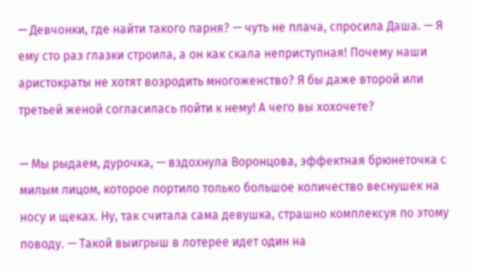— Девчонки, где найти такого парня? — чуть не плача, спросила Даша. — Я ему сто раз глазки строила, а он как скала неприступная! Почему наши аристократы не хотят возродить многоженство? Я бы даже второй или третьей женой согласилась пойти к нему! А чего вы хохочете?

— Мы рыдаем, дурочка, — вздохнула Воронцова, эффектная брюнеточка с милым лицом, которое портило только большое количество веснушек на носу и щеках. Ну, так считала сама девушка, страшно комплексуя по этому поводу. — Такой выигрыш в лотерее идет один на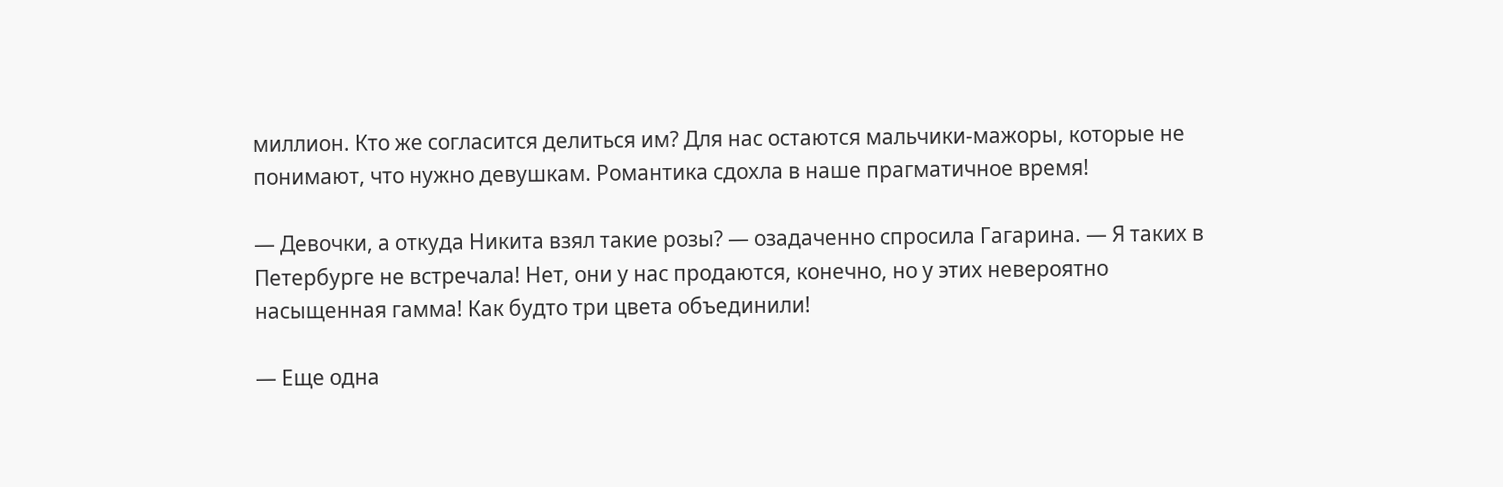миллион. Кто же согласится делиться им? Для нас остаются мальчики-мажоры, которые не понимают, что нужно девушкам. Романтика сдохла в наше прагматичное время!

— Девочки, а откуда Никита взял такие розы? — озадаченно спросила Гагарина. — Я таких в Петербурге не встречала! Нет, они у нас продаются, конечно, но у этих невероятно насыщенная гамма! Как будто три цвета объединили!

— Еще одна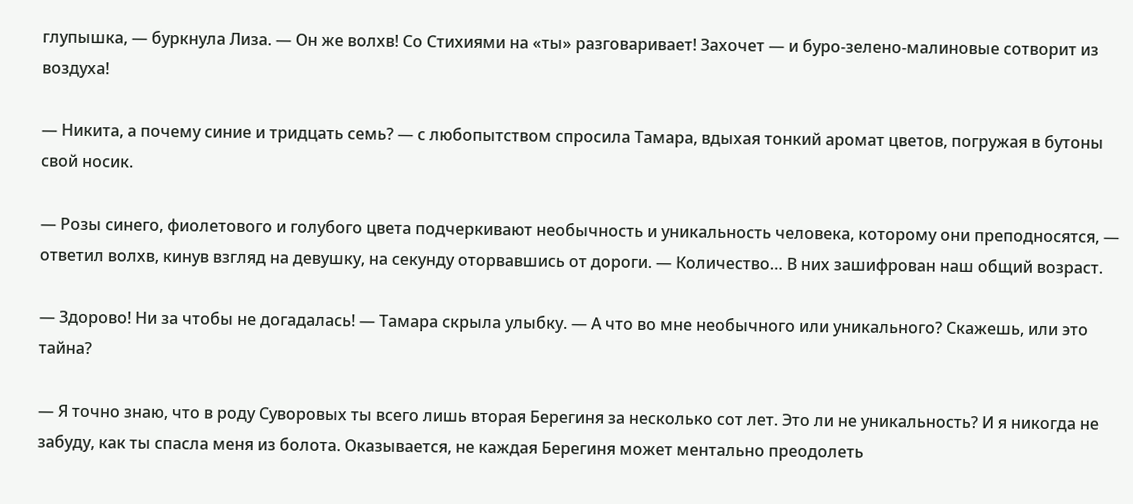глупышка, — буркнула Лиза. — Он же волхв! Со Стихиями на «ты» разговаривает! Захочет — и буро-зелено-малиновые сотворит из воздуха!

— Никита, а почему синие и тридцать семь? — с любопытством спросила Тамара, вдыхая тонкий аромат цветов, погружая в бутоны свой носик.

— Розы синего, фиолетового и голубого цвета подчеркивают необычность и уникальность человека, которому они преподносятся, — ответил волхв, кинув взгляд на девушку, на секунду оторвавшись от дороги. — Количество… В них зашифрован наш общий возраст.

— Здорово! Ни за чтобы не догадалась! — Тамара скрыла улыбку. — А что во мне необычного или уникального? Скажешь, или это тайна?

— Я точно знаю, что в роду Суворовых ты всего лишь вторая Берегиня за несколько сот лет. Это ли не уникальность? И я никогда не забуду, как ты спасла меня из болота. Оказывается, не каждая Берегиня может ментально преодолеть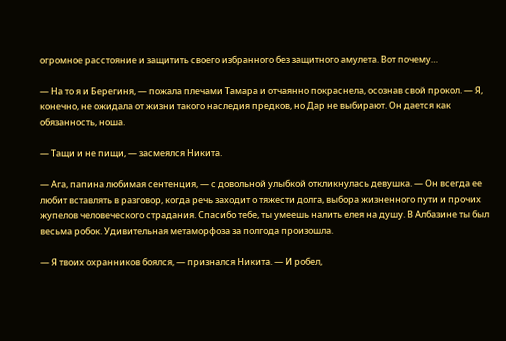огромное расстояние и защитить своего избранного без защитного амулета. Вот почему…

— На то я и Берегиня, — пожала плечами Тамара и отчаянно покраснела, осознав свой прокол. — Я, конечно, не ожидала от жизни такого наследия предков, но Дар не выбирают. Он дается как обязанность, ноша.

— Тащи и не пищи, — засмеялся Никита.

— Ага, папина любимая сентенция, — с довольной улыбкой откликнулась девушка. — Он всегда ее любит вставлять в разговор, когда речь заходит о тяжести долга, выбора жизненного пути и прочих жупелов человеческого страдания. Спасибо тебе, ты умеешь налить елея на душу. В Албазине ты был весьма робок. Удивительная метаморфоза за полгода произошла.

— Я твоих охранников боялся, — признался Никита. — И робел,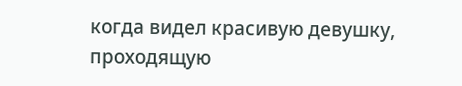когда видел красивую девушку, проходящую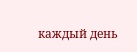каждый день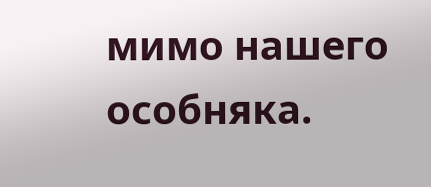мимо нашего особняка.